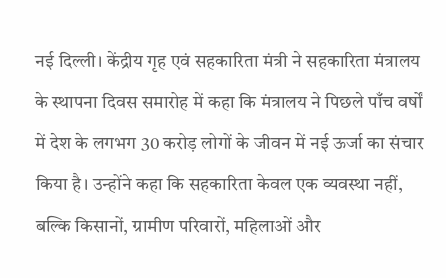नई दिल्ली। केंद्रीय गृह एवं सहकारिता मंत्री ने सहकारिता मंत्रालय के स्थापना दिवस समारोह में कहा कि मंत्रालय ने पिछले पाँच वर्षों में देश के लगभग 30 करोड़ लोगों के जीवन में नई ऊर्जा का संचार किया है। उन्होंने कहा कि सहकारिता केवल एक व्यवस्था नहीं, बल्कि किसानों, ग्रामीण परिवारों, महिलाओं और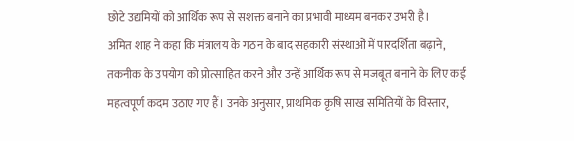छोटे उद्यमियों को आर्थिक रूप से सशक्त बनाने का प्रभावी माध्यम बनकर उभरी है।
अमित शाह ने कहा कि मंत्रालय के गठन के बाद सहकारी संस्थाओं में पारदर्शिता बढ़ाने, तकनीक के उपयोग को प्रोत्साहित करने और उन्हें आर्थिक रूप से मजबूत बनाने के लिए कई महत्वपूर्ण कदम उठाए गए हैं। उनके अनुसार, प्राथमिक कृषि साख समितियों के विस्तार,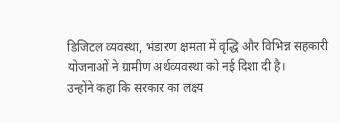डिजिटल व्यवस्था, भंडारण क्षमता में वृद्धि और विभिन्न सहकारी योजनाओं ने ग्रामीण अर्थव्यवस्था को नई दिशा दी है।
उन्होंने कहा कि सरकार का लक्ष्य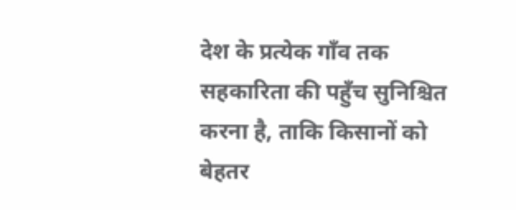देश के प्रत्येक गाँव तक सहकारिता की पहुँच सुनिश्चित करना है, ताकि किसानों को बेहतर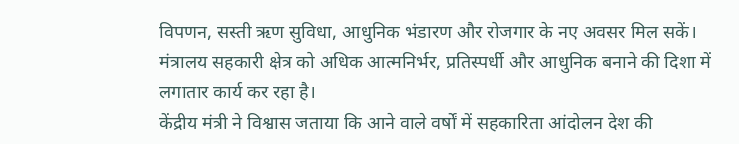विपणन, सस्ती ऋण सुविधा, आधुनिक भंडारण और रोजगार के नए अवसर मिल सकें। मंत्रालय सहकारी क्षेत्र को अधिक आत्मनिर्भर, प्रतिस्पर्धी और आधुनिक बनाने की दिशा में लगातार कार्य कर रहा है।
केंद्रीय मंत्री ने विश्वास जताया कि आने वाले वर्षों में सहकारिता आंदोलन देश की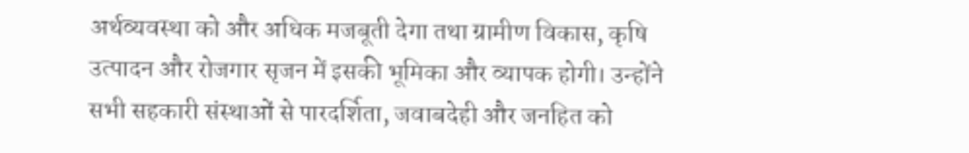अर्थव्यवस्था को और अधिक मजबूती देगा तथा ग्रामीण विकास, कृषि उत्पादन और रोजगार सृजन में इसकी भूमिका और व्यापक होगी। उन्होंने सभी सहकारी संस्थाओं से पारदर्शिता, जवाबदेही और जनहित को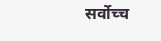सर्वोच्च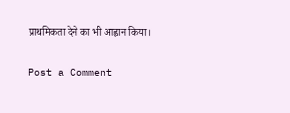प्राथमिकता देने का भी आह्वान किया।

Post a Comment